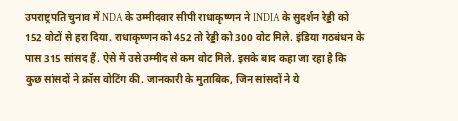उपराष्ट्रपति चुनाव में NDA के उम्मीदवार सीपी राधाकृष्णन ने INDIA के सुदर्शन रेड्डी को 152 वोटों से हरा दिया. राधाकृष्णन को 452 तो रेड्डी को 300 वोट मिले. इंडिया गठबंधन के पास 315 सांसद हैं. ऐसे में उसे उम्मीद से कम वोट मिले. इसके बाद कहा जा रहा है कि कुछ सांसदों ने क्रॉस वोटिंग की. जानकारी के मुताबिक, जिन सांसदों ने ये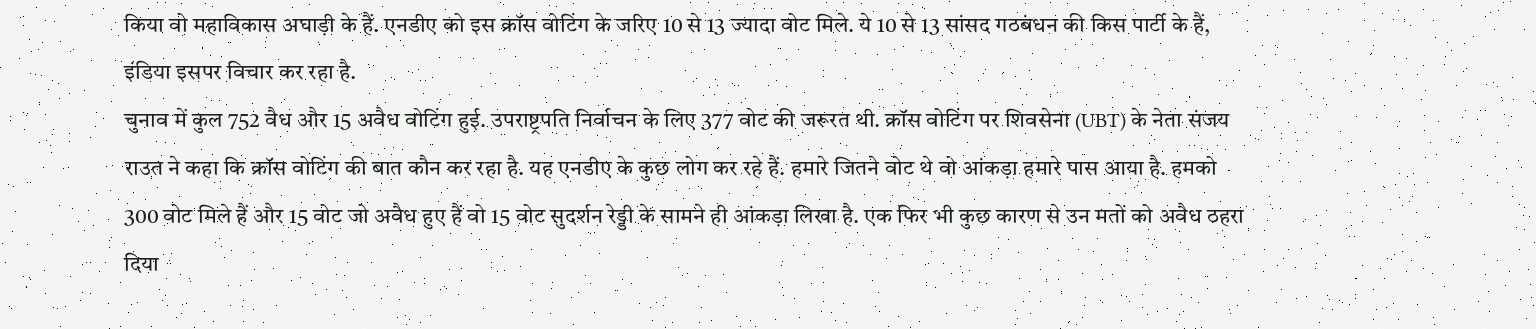किया वो महाविकास अघाड़ी के हैं. एनडीए को इस क्रॉस वोटिंग के जरिए 10 से 13 ज्यादा वोट मिले. ये 10 से 13 सांसद गठबंधन की किस पार्टी के हैं, इंडिया इसपर विचार कर रहा है.
चुनाव में कुल 752 वैध और 15 अवैध वोटिंग हुई. उपराष्ट्रपति निर्वाचन के लिए 377 वोट की जरूरत थी. क्रॉस वोटिंग पर शिवसेना (UBT) के नेता संजय राउत ने कहा कि क्रॉस वोटिंग की बात कौन कर रहा है. यह एनडीए के कुछ लोग कर रहे हैं. हमारे जितने वोट थे वो आंकड़ा हमारे पास आया है. हमको 300 वोट मिले हैं और 15 वोट जो अवैध हुए हैं वो 15 वोट सुदर्शन रेड्डी के सामने ही आंकड़ा लिखा है. एक फिर भी कुछ कारण से उन मतों को अवैध ठहरा दिया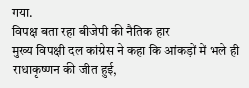गया.
विपक्ष बता रहा बीजेपी की नैतिक हार
मुख्य विपक्षी दल कांग्रेस ने कहा कि आंकड़ों में भले ही राधाकृष्णन की जीत हुई,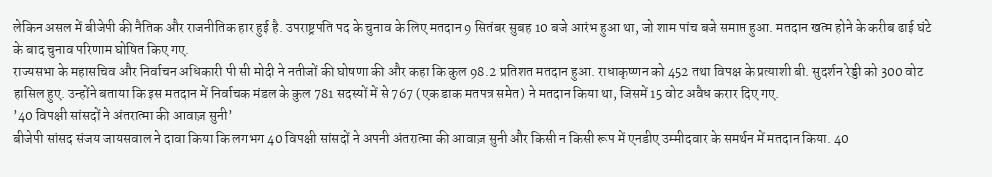लेकिन असल में बीजेपी की नैतिक और राजनीतिक हार हुई है. उपराष्ट्रपति पद के चुनाव के लिए मतदान 9 सितंबर सुबह 10 बजे आरंभ हुआ था, जो शाम पांच बजे समाप्त हुआ. मतदान खत्म होने के करीब ढाई घंटे के बाद चुनाव परिणाम घोषित किए गए.
राज्यसभा के महासचिव और निर्वाचन अधिकारी पी सी मोदी ने नतीजों की घोषणा की और कहा कि कुल 98.2 प्रतिशत मतदान हुआ. राधाकृष्णन को 452 तथा विपक्ष के प्रत्याशी बी. सुदर्शन रेड्डी को 300 वोट हासिल हुए. उन्होंने बताया कि इस मतदान में निर्वाचक मंडल के कुल 781 सदस्यों में से 767 (एक डाक मतपत्र समेत) ने मतदान किया था, जिसमें 15 वोट अवैध करार दिए गए.
’40 विपक्षी सांसदों ने अंतरात्मा की आवाज़ सुनी’
बीजेपी सांसद संजय जायसवाल ने दावा किया कि लगभग 40 विपक्षी सांसदों ने अपनी अंतरात्मा की आवाज़ सुनी और किसी न किसी रूप में एनडीए उम्मीदवार के समर्थन में मतदान किया. 40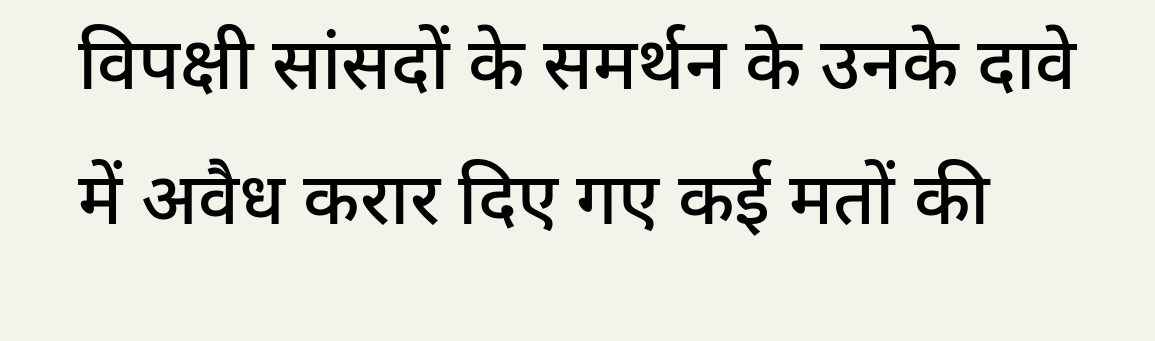विपक्षी सांसदों के समर्थन के उनके दावे में अवैध करार दिए गए कई मतों की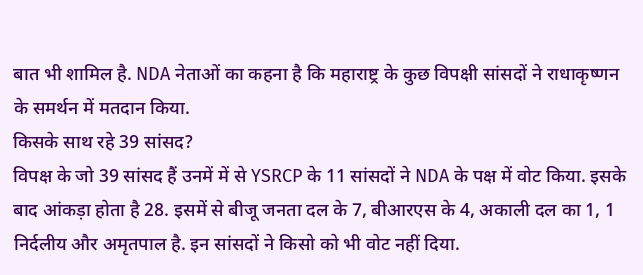बात भी शामिल है. NDA नेताओं का कहना है कि महाराष्ट्र के कुछ विपक्षी सांसदों ने राधाकृष्णन के समर्थन में मतदान किया.
किसके साथ रहे 39 सांसद?
विपक्ष के जो 39 सांसद हैं उनमें में से YSRCP के 11 सांसदों ने NDA के पक्ष में वोट किया. इसके बाद आंकड़ा होता है 28. इसमें से बीजू जनता दल के 7, बीआरएस के 4, अकाली दल का 1, 1 निर्दलीय और अमृतपाल है. इन सांसदों ने किसो को भी वोट नहीं दिया.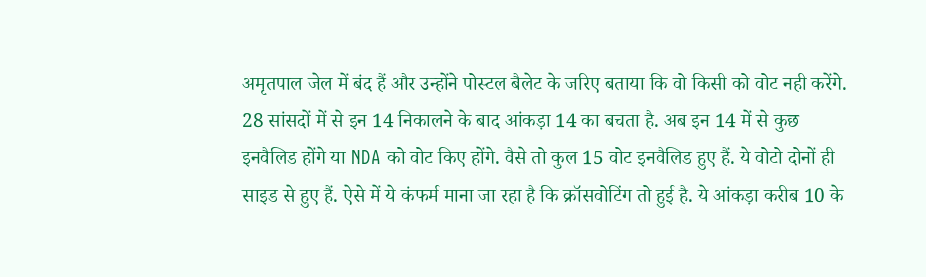अमृतपाल जेल में बंद हैं और उन्होंने पोस्टल बैलेट के जरिए बताया कि वो किसी को वोट नही करेंगे.
28 सांसदों में से इन 14 निकालने के बाद आंकड़ा 14 का बचता है. अब इन 14 में से कुछ इनवैलिड होंगे या NDA को वोट किए होंगे. वैसे तो कुल 15 वोट इनवैलिड हुए हैं. ये वोटो दोनों ही साइड से हुए हैं. ऐसे में ये कंफर्म माना जा रहा है कि क्रॉसवोटिंग तो हुई है. ये आंकड़ा करीब 10 के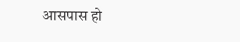आसपास हो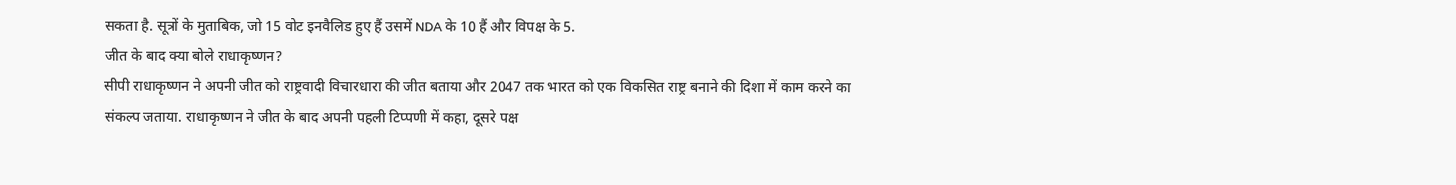सकता है. सूत्रों के मुताबिक, जो 15 वोट इनवैलिड हुए हैं उसमें NDA के 10 हैं और विपक्ष के 5.
जीत के बाद क्या बोले राधाकृष्णन?
सीपी राधाकृष्णन ने अपनी जीत को राष्ट्रवादी विचारधारा की जीत बताया और 2047 तक भारत को एक विकसित राष्ट्र बनाने की दिशा में काम करने का संकल्प जताया. राधाकृष्णन ने जीत के बाद अपनी पहली टिप्पणी में कहा, दूसरे पक्ष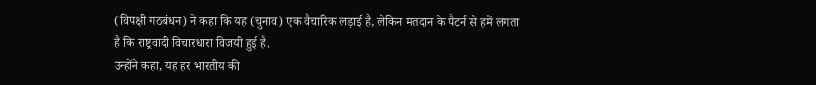(विपक्षी गठबंधन) ने कहा कि यह (चुनाव) एक वैचारिक लड़ाई है, लेकिन मतदान के पैटर्न से हमें लगता है कि राष्ट्रवादी विचारधारा विजयी हुई है.
उन्होंने कहा, यह हर भारतीय की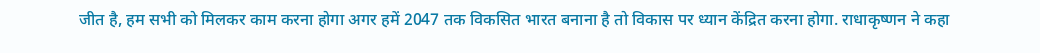जीत है, हम सभी को मिलकर काम करना होगा अगर हमें 2047 तक विकसित भारत बनाना है तो विकास पर ध्यान केंद्रित करना होगा. राधाकृष्णन ने कहा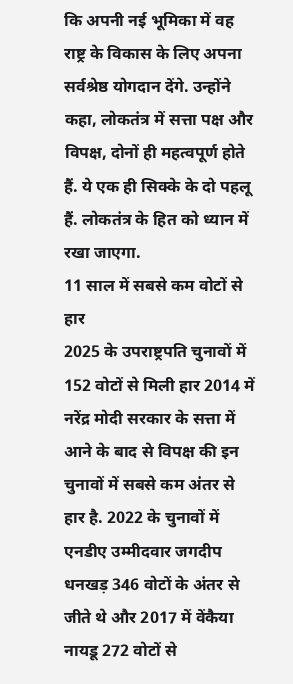कि अपनी नई भूमिका में वह राष्ट्र के विकास के लिए अपना सर्वश्रेष्ठ योगदान देंगे. उन्होंने कहा, लोकतंत्र में सत्ता पक्ष और विपक्ष, दोनों ही महत्वपूर्ण होते हैं. ये एक ही सिक्के के दो पहलू हैं. लोकतंत्र के हित को ध्यान में रखा जाएगा.
11 साल में सबसे कम वोटों से हार
2025 के उपराष्ट्रपति चुनावों में 152 वोटों से मिली हार 2014 में नरेंद्र मोदी सरकार के सत्ता में आने के बाद से विपक्ष की इन चुनावों में सबसे कम अंतर से हार है. 2022 के चुनावों में एनडीए उम्मीदवार जगदीप धनखड़ 346 वोटों के अंतर से जीते थे और 2017 में वेंकैया नायडू 272 वोटों से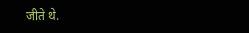जीते थे.